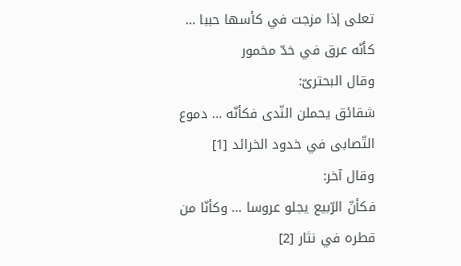تعلى إذا مزجت في كأسها حببا … كأنّه عرق في خدّ مخمور
وقال البحترىّ:
شقائق يحملن النّدى فكأنّه … دموع التّصابى في خدود الخرائد [1]
وقال آخر:
فكأنّ الرّبيع يجلو عروسا … وكأنّا من قطره في نثار [2]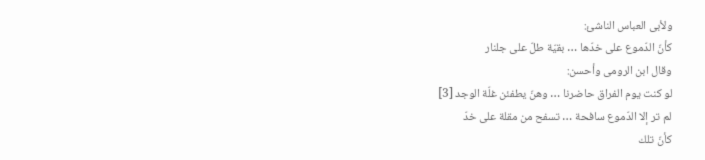ولأبى العباس الناشئ:
كأنّ الدّموع على خدّها … بقيّة طلّ على جلنار
وقال ابن الرومى وأحسن:
لو كنت يوم الفراق حاضرنا … وهنّ يطفئن غلّة الوجد [3]
لم تر إلا الدّموع سافحة … تسفح من مقلة على خدّ
كأنّ تلك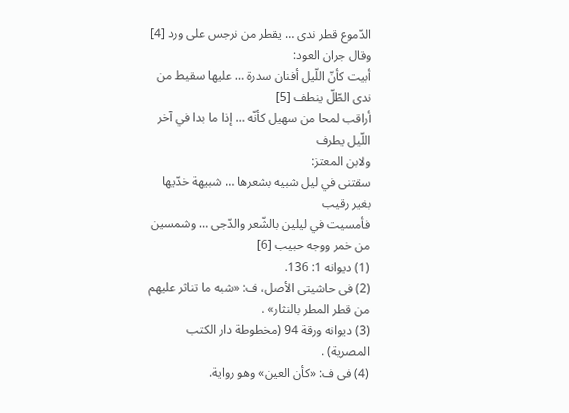الدّموع قطر ندى … يقطر من نرجس على ورد [4]
وقال جران العود:
أبيت كأنّ اللّيل أفنان سدرة … عليها سقيط من ندى الطّلّ ينطف [5]
أراقب لمحا من سهيل كأنّه … إذا ما بدا في آخر اللّيل يطرف
ولابن المعتز:
سقتنى في ليل شبيه بشعرها … شبيهة خدّيها بغير رقيب
فأمسيت في ليلين بالشّعر والدّجى … وشمسين من خمر ووجه حبيب [6]
(1) ديوانه 1: 136.
(2) فى حاشيتى الأصل، ف: «شبه ما تناثر عليهم من قطر المطر بالنثار» .
(3) ديوانه ورقة 94 (مخطوطة دار الكتب المصرية) .
(4) فى ف: «كأن العين» وهو رواية.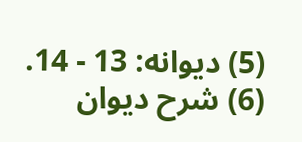(5) ديوانه: 13 - 14.
(6) شرح ديوان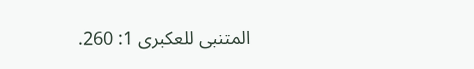المتنبى للعكبرى 1: 260.